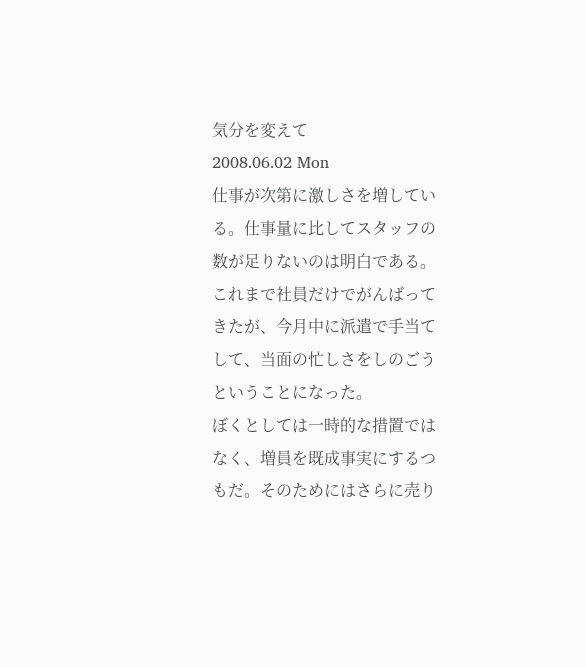気分を変えて
2008.06.02 Mon
仕事が次第に激しさを増している。仕事量に比してスタッフの数が足りないのは明白である。これまで社員だけでがんばってきたが、今月中に派遣で手当てして、当面の忙しさをしのごうということになった。
ぼくとしては一時的な措置ではなく、増員を既成事実にするつもだ。そのためにはさらに売り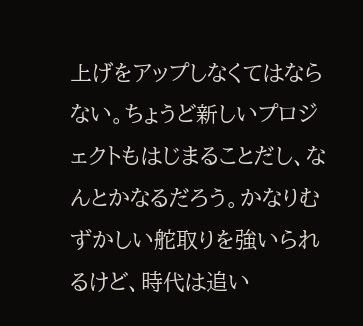上げをアップしなくてはならない。ちょうど新しいプロジェクトもはじまることだし、なんとかなるだろう。かなりむずかしい舵取りを強いられるけど、時代は追い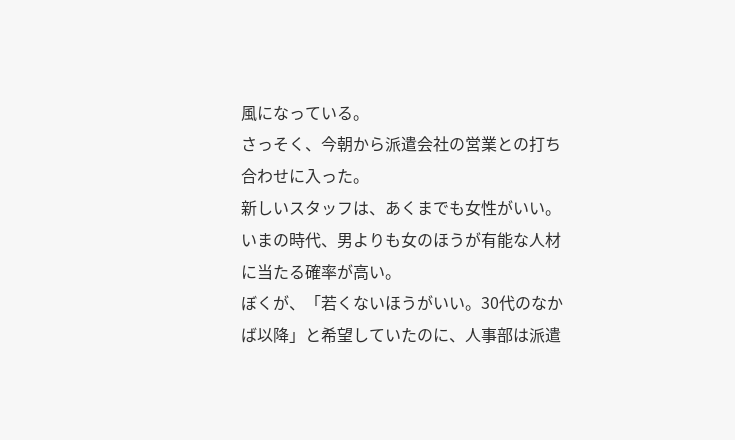風になっている。
さっそく、今朝から派遣会社の営業との打ち合わせに入った。
新しいスタッフは、あくまでも女性がいい。いまの時代、男よりも女のほうが有能な人材に当たる確率が高い。
ぼくが、「若くないほうがいい。30代のなかば以降」と希望していたのに、人事部は派遣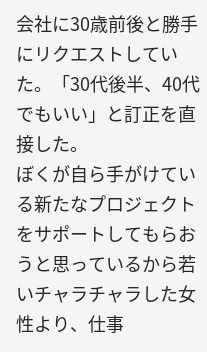会社に30歳前後と勝手にリクエストしていた。「30代後半、40代でもいい」と訂正を直接した。
ぼくが自ら手がけている新たなプロジェクトをサポートしてもらおうと思っているから若いチャラチャラした女性より、仕事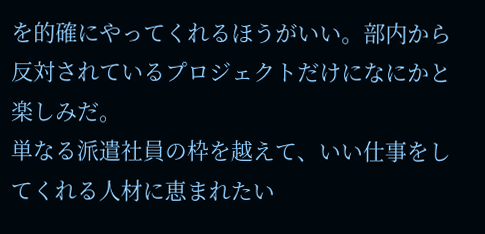を的確にやってくれるほうがいい。部内から反対されているプロジェクトだけになにかと楽しみだ。
単なる派遣社員の枠を越えて、いい仕事をしてくれる人材に恵まれたい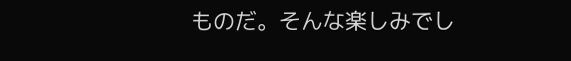ものだ。そんな楽しみでし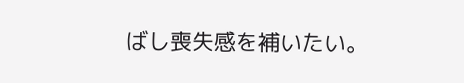ばし喪失感を補いたい。